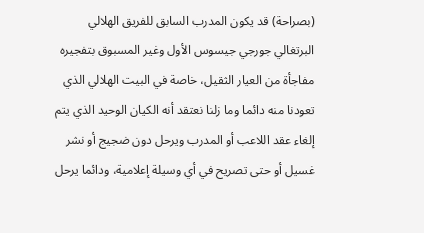(بصراحة) قد يكون المدرب السابق للفريق الهلالي البرتغالي جورجي جيسوس الأول وغير المسبوق بتفجيره مفاجأة من العيار الثقيل، خاصة في البيت الهلالي الذي تعودنا منه دائما وما زلنا نعتقد أنه الكيان الوحيد الذي يتم إلغاء عقد اللاعب أو المدرب ويرحل دون ضجيج أو نشر غسيل أو حتى تصريح في أي وسيلة إعلامية، ودائما يرحل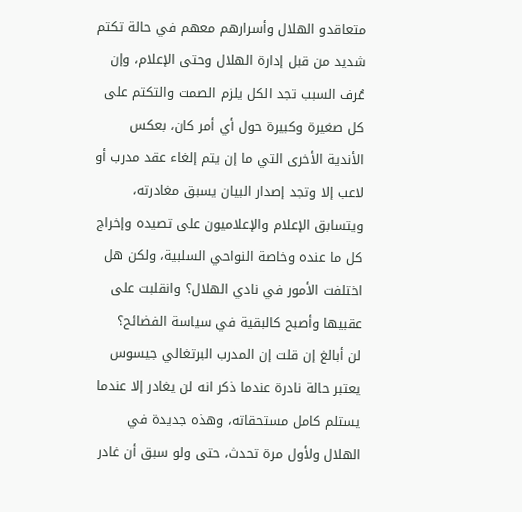متعاقدو الهلال وأسرارهم معهم في حالة تكتم شديد من قبل إدارة الهلال وحتى الإعلام، وإن عُرف السبب تجد الكل يلزم الصمت والتكتم على كل صغيرة وكبيرة حول أي أمر كان، بعكس الأندية الأخرى التي ما إن يتم إلغاء عقد مدرب أو لاعب إلا وتجد إصدار البيان يسبق مغادرته، ويتسابق الإعلام والإعلاميون على تصيده وإخراج كل ما عنده وخاصة النواحي السلبية، ولكن هل اختلفت الأمور في نادي الهلال؟ وانقلبت على عقبيها وأصبح كالبقية في سياسة الفضائح؟
لن أبالغ إن قلت إن المدرب البرتغالي جيسوس يعتبر حالة نادرة عندما ذكر انه لن يغادر إلا عندما يستلم كامل مستحقاته، وهذه جديدة في الهلال ولأول مرة تحدث، حتى ولو سبق أن غادر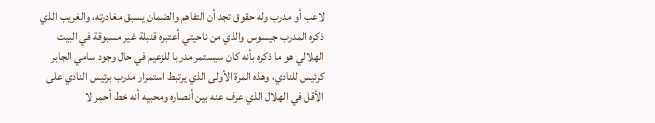لاعب أو مدرب وله حقوق تجد أن التفاهم والضمان يسبق مغادرته، والغريب الذي ذكره المدرب جيسوس والذي من ناحيتي أعتبره قنبلة غير مسبوقة في البيت الهلالي هو ما ذكره بأنه كان سيستمر مدربا للزعيم في حال وجود سامي الجابر كرئيس للنادي، وهذه المرة الأولى الذي يرتبط استمرار مدرب برئيس النادي على الأقل في الهلال الذي عرف عنه بين أنصاره ومحبيه أنه خط أحمر لا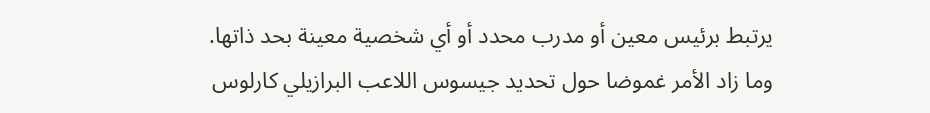يرتبط برئيس معين أو مدرب محدد أو أي شخصية معينة بحد ذاتها.
وما زاد الأمر غموضا حول تحديد جيسوس اللاعب البرازيلي كارلوس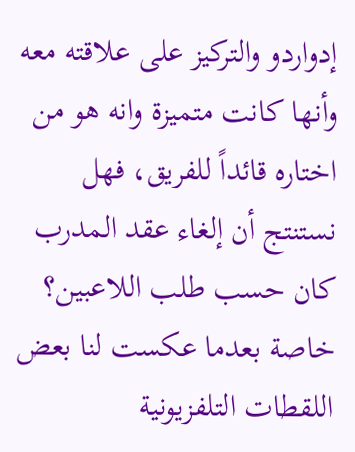إدواردو والتركيز على علاقته معه وأنها كانت متميزة وانه هو من اختاره قائداً للفريق، فهل نستنتج أن إلغاء عقد المدرب كان حسب طلب اللاعبين؟ خاصة بعدما عكست لنا بعض اللقطات التلفزيونية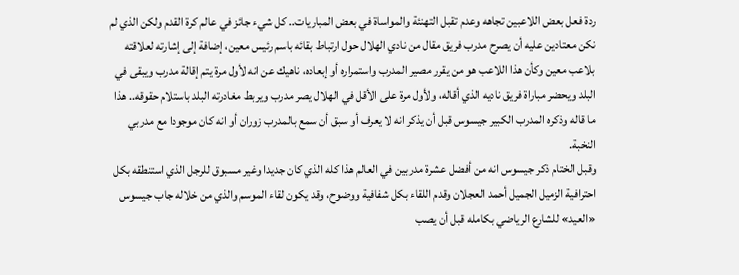ردة فعل بعض اللاعبين تجاهه وعدم تقبل التهنئة والمواساة في بعض المباريات.. كل شيء جائز في عالم كرة القدم ولكن الذي لم نكن معتادين عليه أن يصرح مدرب فريق مقال من نادي الهلال حول ارتباط بقائه باسم رئيس معين، إضافة إلى إشارته لعلاقته بلاعب معين وكأن هذا اللاعب هو من يقرر مصير المدرب واستمراره أو إبعاده، ناهيك عن انه لأول مرة يتم إقالة مدرب ويبقى في البلد ويحضر مباراة فريق ناديه الذي أقاله، ولأول مرة على الأقل في الهلال يصر مدرب ويربط مغادرته البلد باستلام حقوقه.. هذا ما قاله وذكره المدرب الكبير جيسوس قبل أن يذكر انه لا يعرف أو سبق أن سمع بالمدرب زوران أو انه كان موجودا مع مدربي النخبة.
وقبل الختام ذكر جيسوس انه من أفضل عشرة مدربين في العالم هذا كله الذي كان جديدا وغير مسبوق للرجل الذي استنطقه بكل احترافية الزميل الجميل أحمد العجلان وقدم اللقاء بكل شفافية ووضوح، وقد يكون لقاء الموسم والذي من خلاله جاب جيسوس «العيد» للشارع الرياضي بكامله قبل أن يصب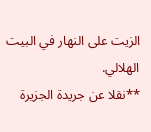الزيت على النهار في البيت الهلالي.
**نقلا عن جريدة الجزيرة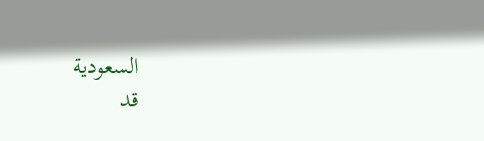السعودية
قد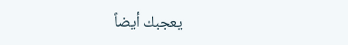يعجبك أيضاً